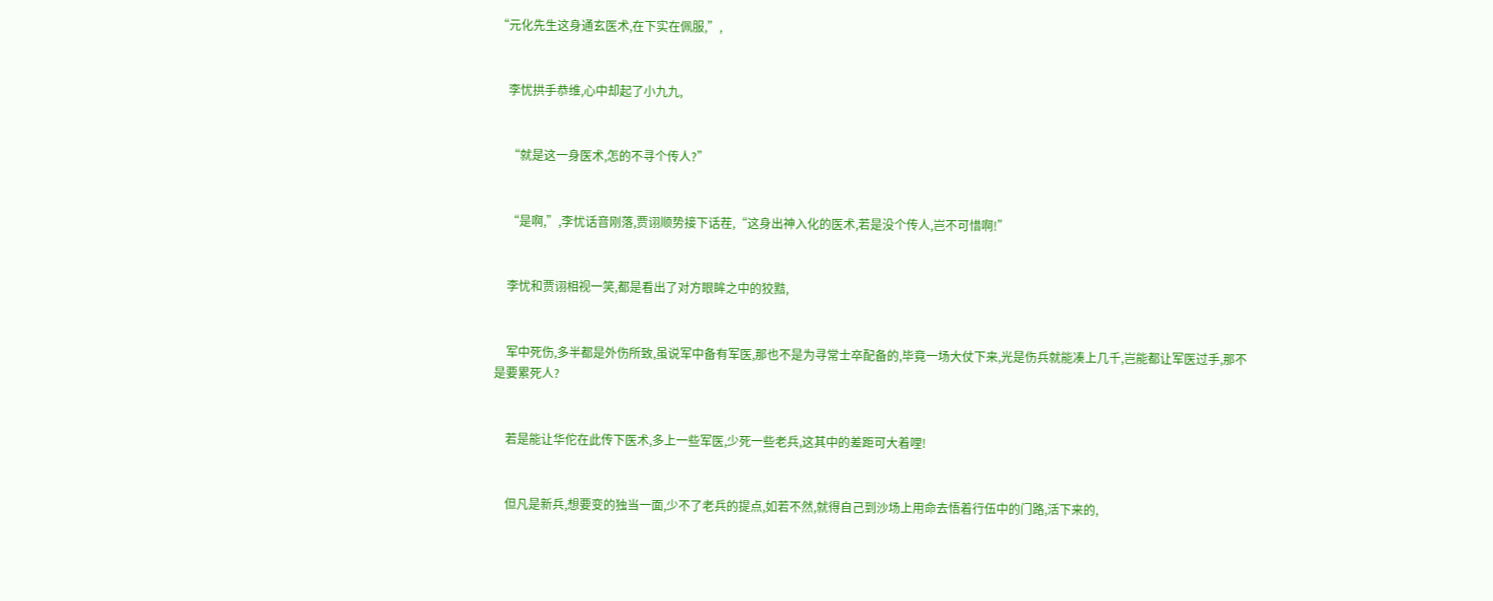“元化先生这身通玄医术,在下实在佩服,”,


    李忧拱手恭维,心中却起了小九九,


    “就是这一身医术,怎的不寻个传人?”


    “是啊,”,李忧话音刚落,贾诩顺势接下话茬,“这身出神入化的医术,若是没个传人,岂不可惜啊!”


    李忧和贾诩相视一笑,都是看出了对方眼眸之中的狡黠,


    军中死伤,多半都是外伤所致,虽说军中备有军医,那也不是为寻常士卒配备的,毕竟一场大仗下来,光是伤兵就能凑上几千,岂能都让军医过手,那不是要累死人?


    若是能让华佗在此传下医术,多上一些军医,少死一些老兵,这其中的差距可大着哩!


    但凡是新兵,想要变的独当一面,少不了老兵的提点,如若不然,就得自己到沙场上用命去悟着行伍中的门路,活下来的,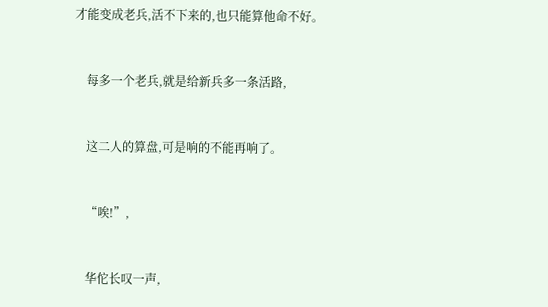才能变成老兵,活不下来的,也只能算他命不好。


    每多一个老兵,就是给新兵多一条活路,


    这二人的算盘,可是响的不能再响了。


    “唉!”,


    华佗长叹一声,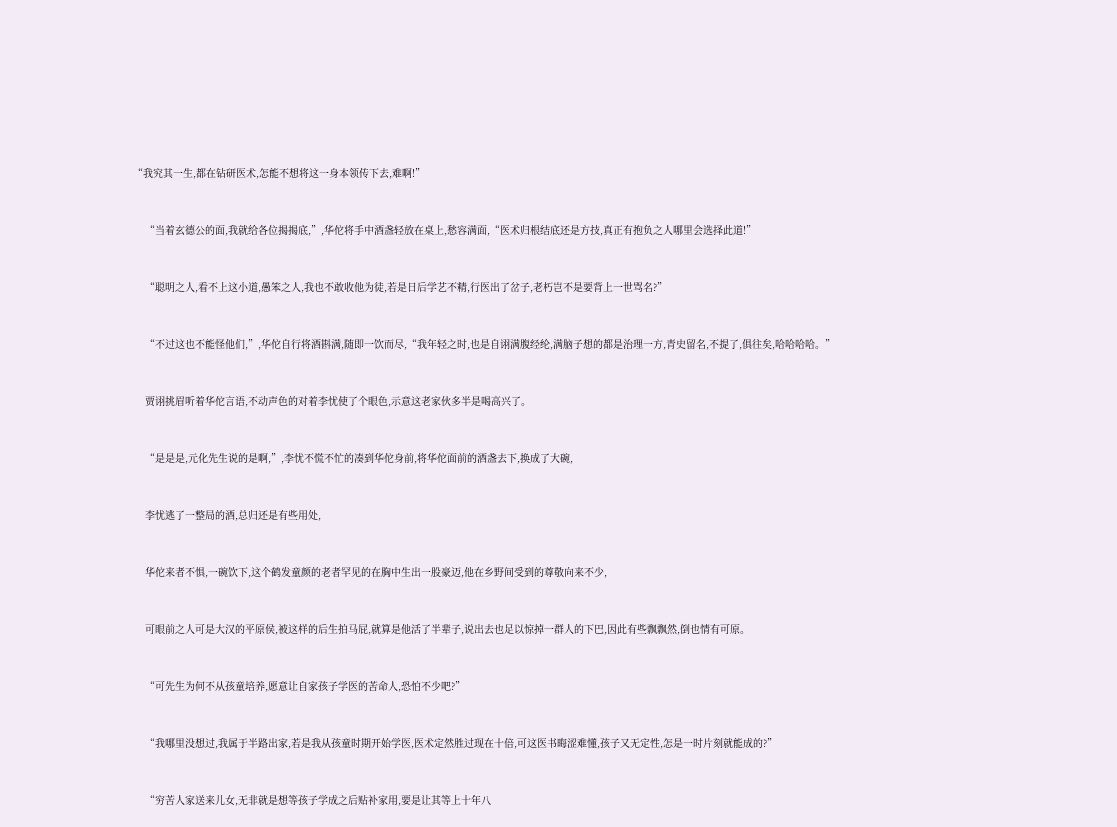“我究其一生,都在钻研医术,怎能不想将这一身本领传下去,难啊!”


    “当着玄德公的面,我就给各位揭揭底,”,华佗将手中酒盏轻放在桌上,愁容满面,“医术归根结底还是方技,真正有抱负之人哪里会选择此道!”


    “聪明之人,看不上这小道,愚笨之人,我也不敢收他为徒,若是日后学艺不精,行医出了岔子,老朽岂不是要背上一世骂名?”


    “不过这也不能怪他们,”,华佗自行将酒斟满,随即一饮而尽,“我年轻之时,也是自诩满腹经纶,满脑子想的都是治理一方,青史留名,不提了,俱往矣,哈哈哈哈。”


    贾诩挑眉听着华佗言语,不动声色的对着李忧使了个眼色,示意这老家伙多半是喝高兴了。


    “是是是,元化先生说的是啊,”,李忧不慌不忙的凑到华佗身前,将华佗面前的酒盏去下,换成了大碗,


    李忧逃了一整局的酒,总归还是有些用处,


    华佗来者不惧,一碗饮下,这个鹤发童颜的老者罕见的在胸中生出一股豪迈,他在乡野间受到的尊敬向来不少,


    可眼前之人可是大汉的平原侯,被这样的后生拍马屁,就算是他活了半辈子,说出去也足以惊掉一群人的下巴,因此有些飘飘然,倒也情有可原。


    “可先生为何不从孩童培养,愿意让自家孩子学医的苦命人,恐怕不少吧?”


    “我哪里没想过,我属于半路出家,若是我从孩童时期开始学医,医术定然胜过现在十倍,可这医书晦涩难懂,孩子又无定性,怎是一时片刻就能成的?”


    “穷苦人家送来儿女,无非就是想等孩子学成之后贴补家用,要是让其等上十年八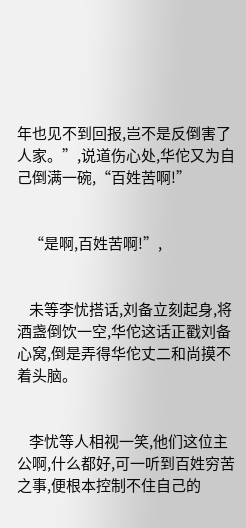年也见不到回报,岂不是反倒害了人家。”,说道伤心处,华佗又为自己倒满一碗,“百姓苦啊!”


    “是啊,百姓苦啊!”,


    未等李忧搭话,刘备立刻起身,将酒盏倒饮一空,华佗这话正戳刘备心窝,倒是弄得华佗丈二和尚摸不着头脑。


    李忧等人相视一笑,他们这位主公啊,什么都好,可一听到百姓穷苦之事,便根本控制不住自己的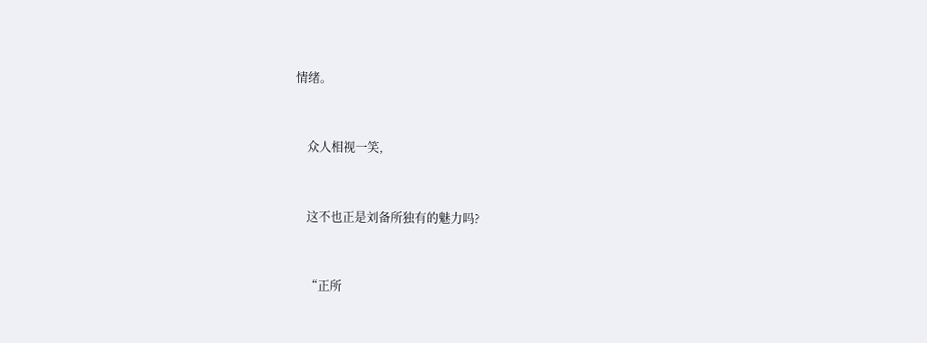情绪。


    众人相视一笑,


    这不也正是刘备所独有的魅力吗?


    “正所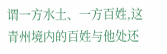谓一方水土、一方百姓,这青州境内的百姓与他处还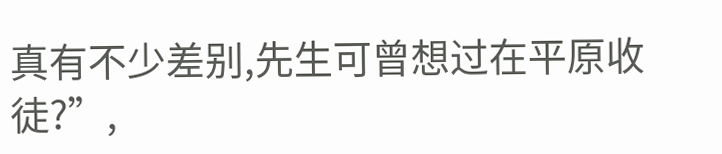真有不少差别,先生可曾想过在平原收徒?”,